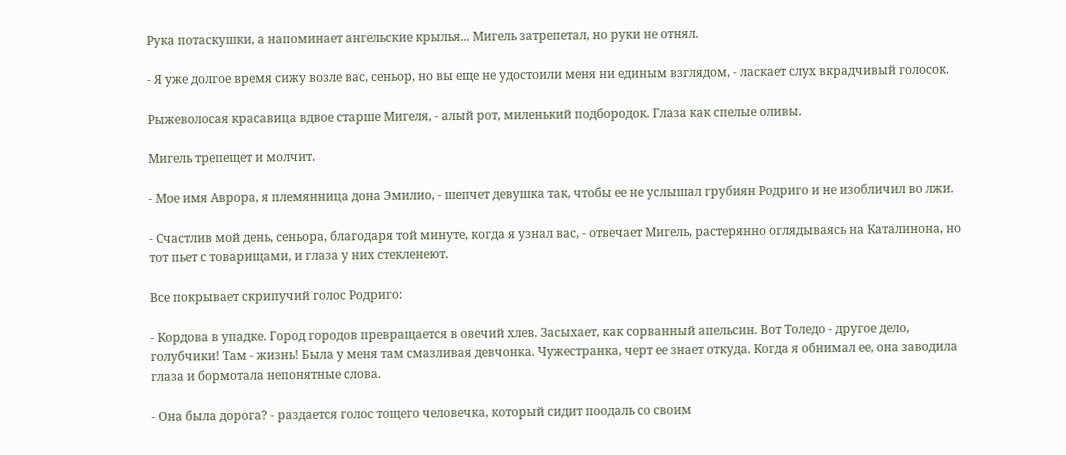Рука потаскушки, а напоминает ангельские крылья... Мигель затрепетал, но руки не отнял.

- Я уже долгое время сижу возле вас, сеньор, но вы еще не удостоили меня ни единым взглядом, - ласкает слух вкрадчивый голосок.

Рыжеволосая красавица вдвое старше Мигеля, - алый рот, миленький подбородок. Глаза как спелые оливы.

Мигель трепещет и молчит.

- Мое имя Аврора, я племянница дона Эмилио, - шепчет девушка так, чтобы ее не услышал грубиян Родриго и не изобличил во лжи.

- Счастлив мой день, сеньора, благодаря той минуте, когда я узнал вас, - отвечает Мигель, растерянно оглядываясь на Каталинона, но тот пьет с товарищами, и глаза у них стекленеют.

Все покрывает скрипучий голос Родриго:

- Кордова в упадке. Город городов превращается в овечий хлев. Засыхает, как сорванный апельсин. Вот Толедо - другое дело, голубчики! Там - жизнь! Была у меня там смазливая девчонка. Чужестранка, черт ее знает откуда. Когда я обнимал ее, она заводила глаза и бормотала непонятные слова.

- Она была дорога? - раздается голос тощего человечка, который сидит поодаль со своим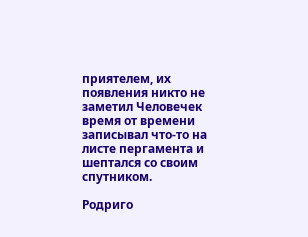приятелем, их появления никто не заметил Человечек время от времени записывал что-то на листе пергамента и шептался со своим спутником.

Родриго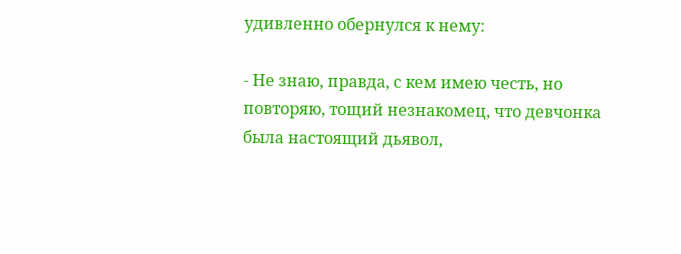удивленно обернулся к нему:

- Не знаю, правда, с кем имею честь, но повторяю, тощий незнакомец, что девчонка была настоящий дьявол,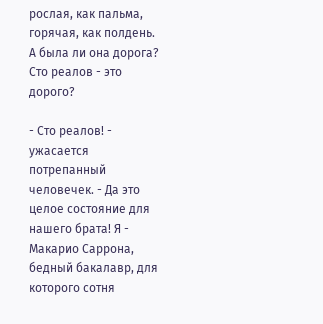рослая, как пальма, горячая, как полдень. А была ли она дорога? Сто реалов - это дорого?

- Сто реалов! - ужасается потрепанный человечек. - Да это целое состояние для нашего брата! Я - Макарио Саррона, бедный бакалавр, для которого сотня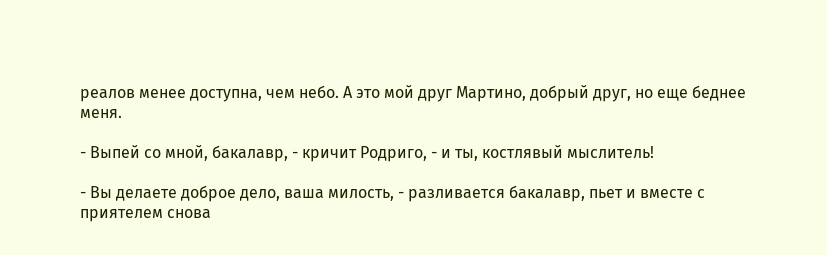реалов менее доступна, чем небо. А это мой друг Мартино, добрый друг, но еще беднее меня.

- Выпей со мной, бакалавр, - кричит Родриго, - и ты, костлявый мыслитель!

- Вы делаете доброе дело, ваша милость, - разливается бакалавр, пьет и вместе с приятелем снова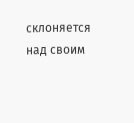склоняется над своим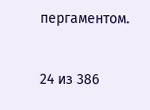пергаментом.



24 из 386